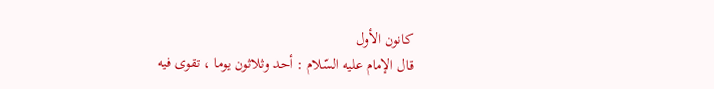كانون الأول
قال الإمام عليه السّلام : أحد وثلاثون يوما ، تقوى فيه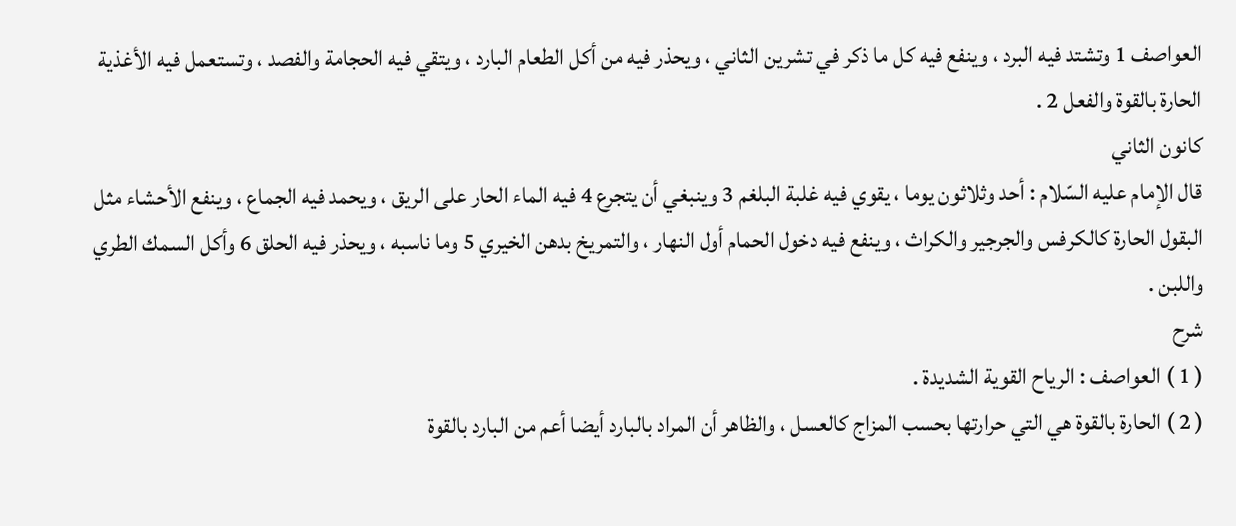العواصف 1 وتشتد فيه البرد ، وينفع فيه كل ما ذكر في تشرين الثاني ، ويحذر فيه من أكل الطعام البارد ، ويتقي فيه الحجامة والفصد ، وتستعمل فيه الأغذية الحارة بالقوة والفعل 2 .
كانون الثاني
قال الإمام عليه السّلام : أحد وثلاثون يوما ، يقوي فيه غلبة البلغم 3 وينبغي أن يتجرع 4 فيه الماء الحار على الريق ، ويحمد فيه الجماع ، وينفع الأحشاء مثل البقول الحارة كالكرفس والجرجير والكراث ، وينفع فيه دخول الحمام أول النهار ، والتمريخ بدهن الخيري 5 وما ناسبه ، ويحذر فيه الحلق 6 وأكل السمك الطري واللبن .
شرح
( 1 ) العواصف : الرياح القوية الشديدة .
( 2 ) الحارة بالقوة هي التي حرارتها بحسب المزاج كالعسل ، والظاهر أن المراد بالبارد أيضا أعم من البارد بالقوة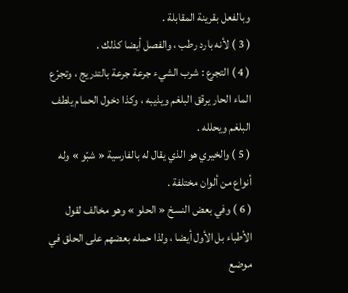وبالفعل بقرينة المقابلة .
( 3 ) لأنه بارد رطب ، والفصل أيضا كذلك .
( 4 ) التجرع : شرب الشيء جرعة جرعة بالتدريج ، وتجرّع الماء الحار يرقق البلغم ويذيبه ، وكذا دخول الحمام يلطف البلغم ويحلله .
( 5 ) والخيري هو الذي يقال له بالفارسية « شبّو » وله أنواع من ألوان مختلفة .
( 6 ) وفي بعض النسخ « الحلو » وهو مخالف لقول الأطباء بل الأول أيضا ، ولذا حمله بعضهم على الحلق في موضع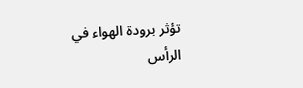تؤثر برودة الهواء في الرأس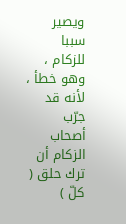ويصير سببا للزكام ، وهو خطأ ، لأنه قد جرّب أصحاب الزكام أن ترك حلق ( كلّ )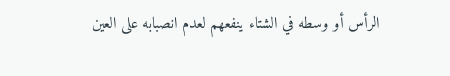الرأس أو وسطه في الشتاء ينفعهم لعدم انصبابه على العين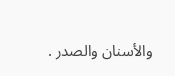والأسنان والصدر .